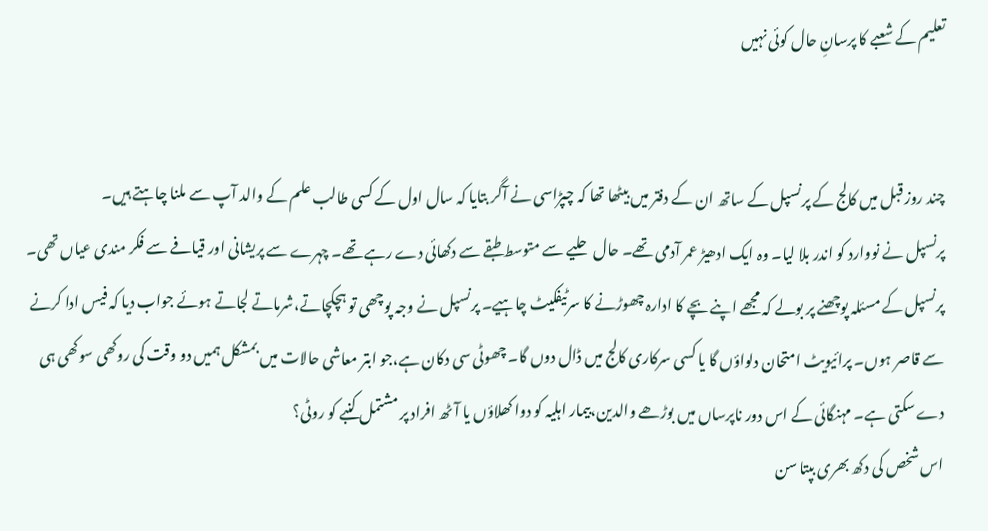تعلیم کے شعبے کا پرسانِ حال کوئی نہیں


چند روز قبل میں کالج کے پرنسپل کے ساتھ ان کے دفتر میں بیٹھا تھا کہ چپڑاسی نے آگر بتایا کہ سال اول کے کسی طالب علم کے والد آپ سے ملنا چاہتے ہیں۔
پرنسپل نے نووارد کو اندر بلا لیا۔ وہ ایک ادھیڑ عمر آدمی تھے۔ حال حلیے سے متوسط طبقے سے دکھائی دے رہے تھے۔ چہرے سے پریشانی اور قیافے سے فکر مندی عیاں تھی۔ پرنسپل کے مسئلہ پوچھنے پر بولے کہ مجھے اپنے بچے کا ادارہ چھوڑنے کا سرٹیفکیٹ چاہیے۔ پرنسپل نے وجہ پوچھی تو ہچکچاتے،شرماتے لجاتے ہوئے جواب دیا کہ فیس ادا کرنے سے قاصر ہوں۔ پرائیویٹ امتحان دلواؤں گا یا کسی سرکاری کالج میں ڈال دوں گا۔ چھوٹی سی دکان ہے،جو ابتر معاشی حالات میں بمشکل ہمیں دو وقت کی روکھی سوکھی ہی دے سکتی ہے۔ مہنگائی کے اس دور ناپرساں میں بوڑھے والدین،بیمار اہلیہ کو دوا کھلاؤں یا آٹھ افراد پر مشتمل کنبے کو روٹی؟
اس شخص کی دکھ بھری بپتا سن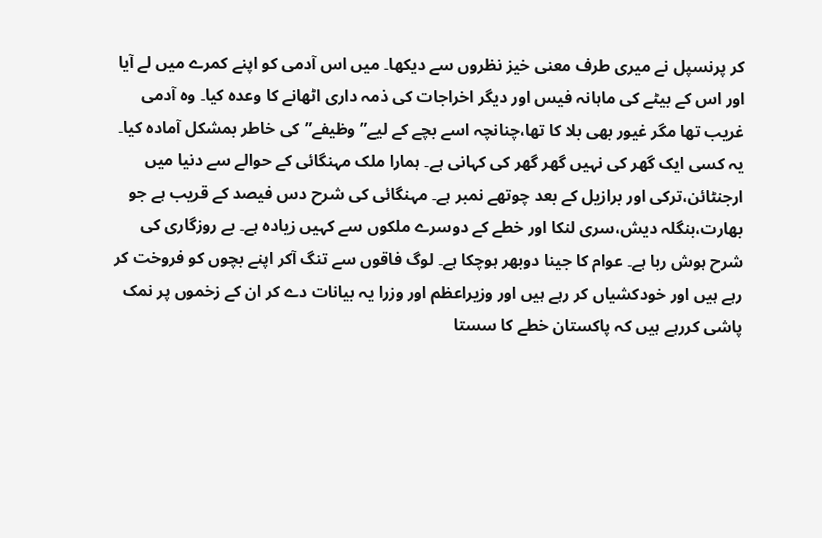کر پرنسپل نے میری طرف معنی خیز نظروں سے دیکھا۔ میں اس آدمی کو اپنے کمرے میں لے آیا اور اس کے بیٹے کی ماہانہ فیس اور دیگر اخراجات کی ذمہ داری اٹھانے کا وعدہ کیا۔ وہ آدمی غریب تھا مگر غیور بھی بلا کا تھا،چنانچہ اسے بچے کے لیے”وظیفے”کی خاطر بمشکل آمادہ کیا۔
یہ کسی ایک گھر کی نہیں گھر گھر کی کہانی ہے۔ ہمارا ملک مہنگائی کے حوالے سے دنیا میں ارجنٹائن،ترکی اور برازیل کے بعد چوتھے نمبر ہے۔ مہنگائی کی شرح دس فیصد کے قریب ہے جو بھارت،بنگلہ دیش،سری لنکا اور خطے کے دوسرے ملکوں سے کہیں زیادہ ہے۔ بے روزگاری کی شرح ہوش ربا ہے۔ عوام کا جینا دوبھر ہوچکا ہے۔ لوگ فاقوں سے تنگ آکر اپنے بچوں کو فروخت کر رہے ہیں اور خودکشیاں کر رہے ہیں اور وزیراعظم اور وزرا یہ بیانات دے کر ان کے زخموں پر نمک پاشی کررہے ہیں کہ پاکستان خطے کا سستا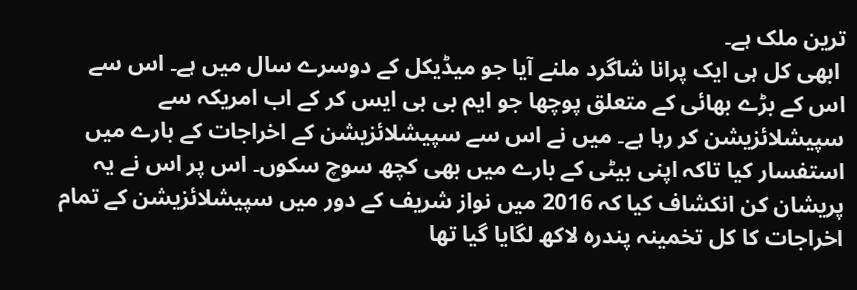ترین ملک ہے۔
 ابھی کل ہی ایک پرانا شاگرد ملنے آیا جو میڈیکل کے دوسرے سال میں ہے۔ اس سے اس کے بڑے بھائی کے متعلق پوچھا جو ایم بی بی ایس کر کے اب امریکہ سے سپیشلائزیشن کر رہا ہے۔ میں نے اس سے سپیشلائزیشن کے اخراجات کے بارے میں استفسار کیا تاکہ اپنی بیٹی کے بارے میں بھی کچھ سوچ سکوں۔ اس پر اس نے یہ پریشان کن انکشاف کیا کہ 2016 میں نواز شریف کے دور میں سپیشلائزیشن کے تمام اخراجات کا کل تخمینہ پندرہ لاکھ لگایا گیا تھا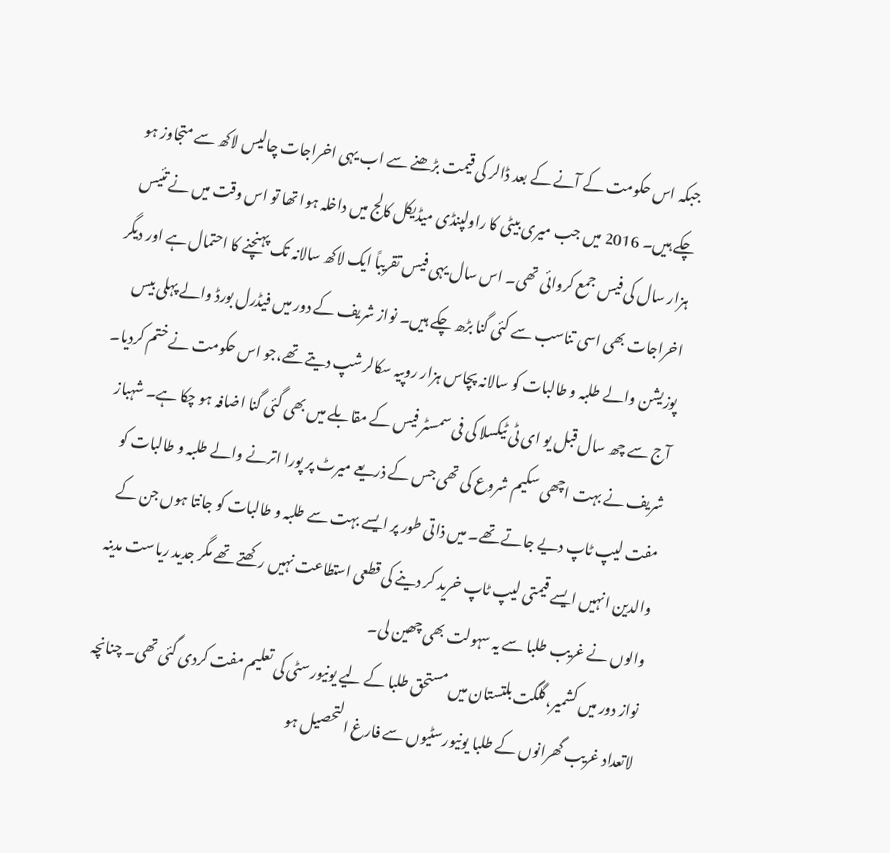جبکہ اس حکومت کے آنے کے بعد ڈالر کی قیمت بڑھنے سے اب یہی اخراجات چالیس لاکھ سے متجاوز ہو چکے ہیں۔ 2016 میں جب میری بیٹی کا راولپنڈی میڈیکل کالج میں داخلہ ہوا تھا تو اس وقت میں نے تئیس ہزار سال کی فیس جمع کروائی تھی۔ اس سال یہی فیس تقریباً ایک لاکھ سالانہ تک پہنچنے کا احتمال ہے اور دیگر اخراجات بھی اسی تناسب سے کئی گنا بڑھ چکے ہیں۔ نواز شریف کے دور میں فیڈرل بورڈ والے پہلی بیس پوزیشن والے طلبہ و طالبات کو سالانہ پچاس ہزار روپیہ سکالرشپ دیتے تھے،جو اس حکومت نے ختم کردیا۔ آج سے چھ سال قبل یو ای ٹی ٹیکسلا کی فی سمسٹر فیس کے مقابلے میں بھی گئی گنا اضافہ ہو چکا ہے۔ شہباز شریف نے بہت اچھی سکیم شروع کی تھی جس کے ذریعے میرٹ پر پورا اترنے والے طلبہ و طالبات کو مفت لیپ ٹاپ دیے جاتے تھے۔ میں ذاتی طور پر ایسے بہت سے طلبہ و طالبات کو جانتا ہوں جن کے والدین انہیں ایسے قیمتی لیپ ٹاپ خرید کر دینے کی قطعی استطاعت نہیں رکھتے تھے مگر جدید ریاست مدینہ والوں نے غریب طلبا سے یہ سہولت بھی چھین لی۔
نواز دور میں کشمیر،گلگت بلتستان میں مستحق طلبا کے لیے یونیورسٹی کی تعلیم مفت کردی گئی تھی۔ چنانچہ لاتعداد غریب گھرانوں کے طلبا یونیورسٹیوں سے فارغ التحصیل ہو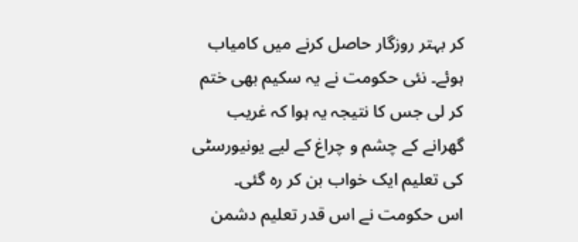کر بہتر روزگار حاصل کرنے میں کامیاب ہوئے۔ نئی حکومت نے یہ سکیم بھی ختم کر لی جس کا نتیجہ یہ ہوا کہ غریب گھرانے کے چشم و چراغ کے لیے یونیورسٹی کی تعلیم ایک خواب بن کر رہ گئی۔
اس حکومت نے اس قدر تعلیم دشمن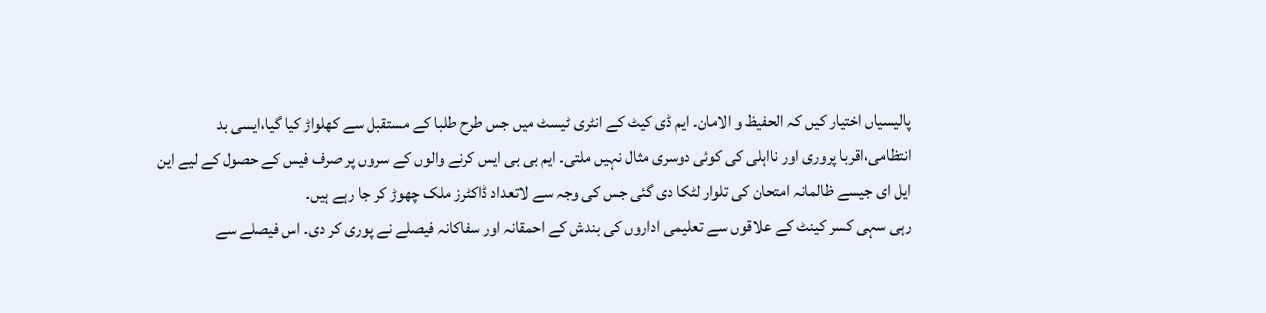پالیسیاں اختیار کیں کہ الحفیظ و الامان۔ ایم ڈی کیٹ کے انٹری ٹیسٹ میں جس طرح طلبا کے مستقبل سے کھلواڑ کیا گیا،ایسی بد انتظامی،اقربا پروری اور نااہلی کی کوئی دوسری مثال نہیں ملتی۔ ایم بی بی ایس کرنے والوں کے سروں پر صرف فیس کے حصول کے لیے این ایل ای جیسے ظالمانہ امتحان کی تلوار لٹکا دی گئی جس کی وجہ سے لاتعداد ڈاکٹرز ملک چھوڑ کر جا رہے ہیں۔
رہی سہی کسر کینٹ کے علاقوں سے تعلیمی اداروں کی بندش کے احمقانہ اور سفاکانہ فیصلے نے پوری کر دی۔ اس فیصلے سے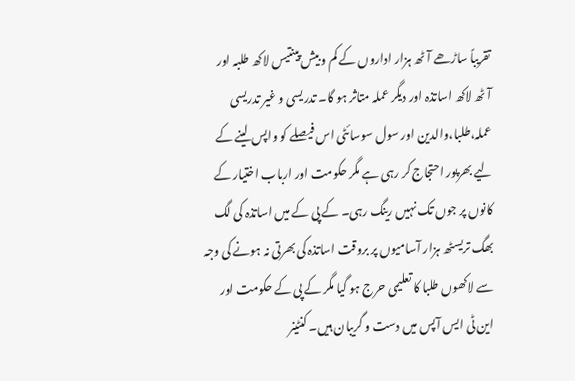تقریباً ساڑھے آٹھ ہزار اداروں کے کم و بیش پینتیس لاکھ طلبہ اور آٹھ لاکھ اساتذہ اور دیگر عملہ متاثر ہو گا۔ تدریسی و غیر تدریسی عملہ،طلبا،والدین اور سول سوسائٹی اس فیصلے کو واپس لینے کے لیے بھرپور احتجاج کر رہی ہے مگر حکومت اور ارباب اختیار کے کانوں پر جوں تک نہیں رینگ رہی۔ کے پی کے میں اساتذہ کی لگ بھگ تریسٹھ ہزار آسامیوں پر بروقت اساتذہ کی بھرتی نہ ہونے کی وجہ سے لاکھوں طلبا کا تعلیمی حرج ہو گیا مگر کے پی کے حکومت اور این ٹی ایس آپس میں دست و گریبان ہیں۔ کنٹینر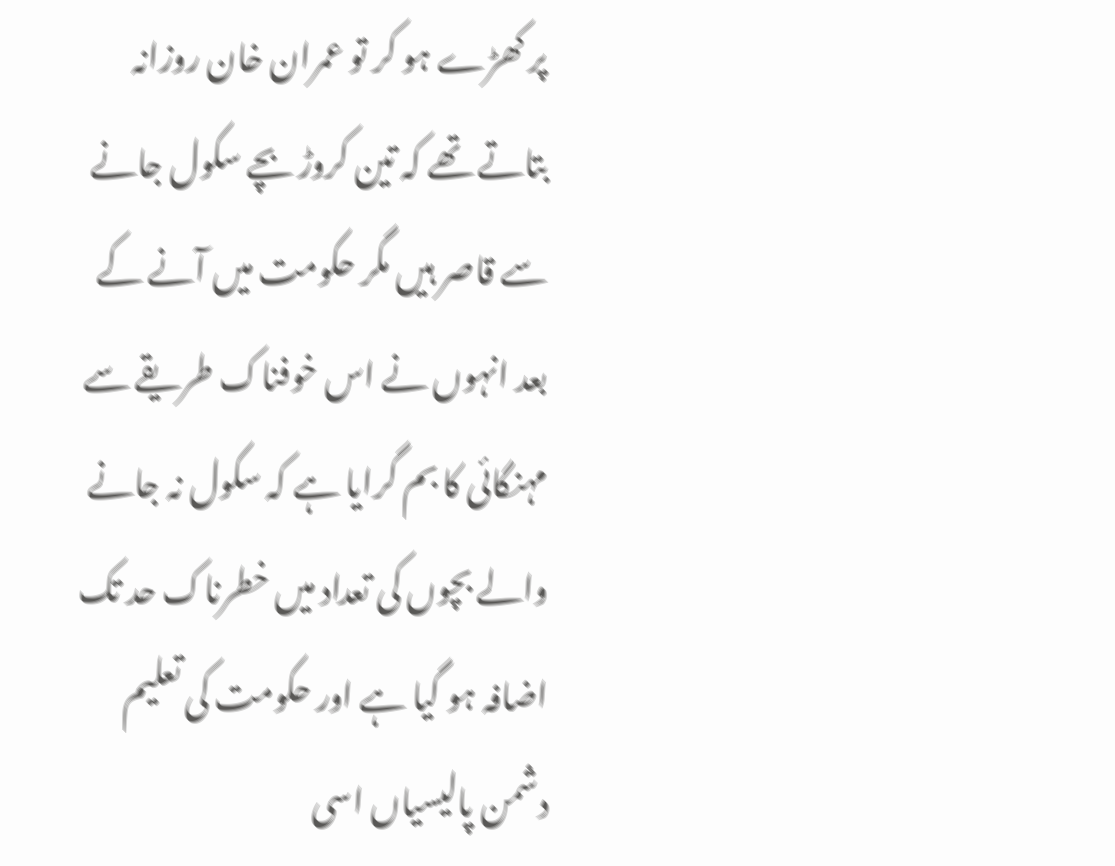پر کھڑے ہو کر تو عمران خان روزانہ بتاتے تھے کہ تین کروڑ بچے سکول جانے سے قاصر ہیں مگر حکومت میں آنے کے بعد انہوں نے اس خوفناک طریقے سے مہنگائی کا بم گرایا ہے کہ سکول نہ جانے والے بچوں کی تعداد میں خطرناک حد تک اضافہ ہو گیا ہے اور حکومت کی تعلیم دشمن پالیسیاں اسی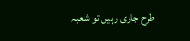طرح جاری رہیں تو شعبہ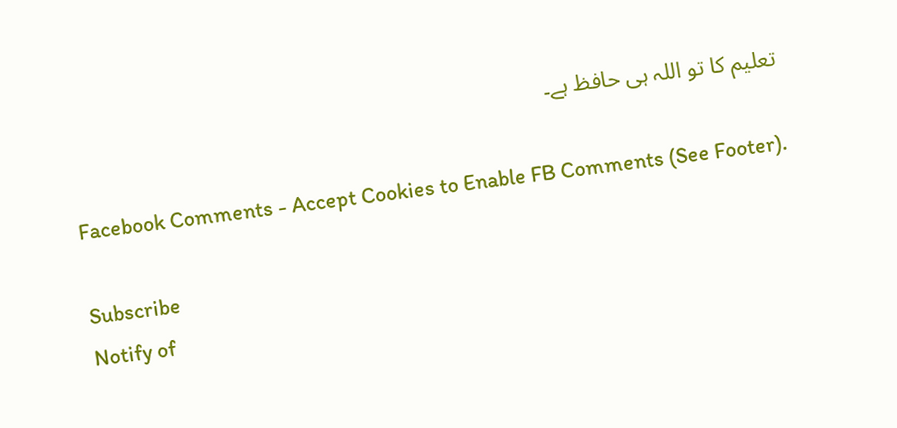تعلیم کا تو اللہ ہی حافظ ہے۔

Facebook Comments - Accept Cookies to Enable FB Comments (See Footer).

Subscribe
Notify of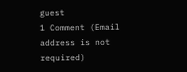guest
1 Comment (Email address is not required)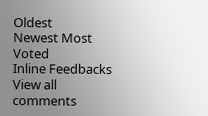Oldest
Newest Most Voted
Inline Feedbacks
View all comments